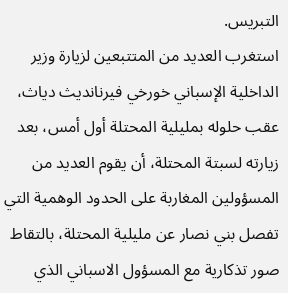التبريس.
استغرب العديد من المتتبعين لزيارة وزير الداخلية الإسباني خورخي فيرنانديث دياث، عقب حلوله بمليلية المحتلة أول أمس، بعد زيارته لسبتة المحتلة، أن يقوم العديد من المسؤولين المغاربة على الحدود الوهمية التي تفصل بني نصار عن مليلية المحتلة، بالتقاط صور تذكارية مع المسؤول الاسباني الذي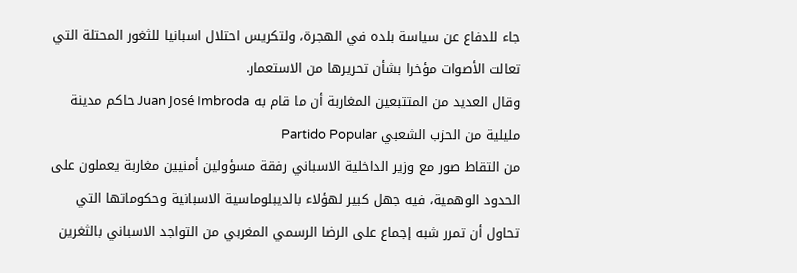جاء للدفاع عن سياسة بلده في الهجرة، ولتكريس احتلال اسبانيا للثغور المحتلة التي تعالت الأصوات مؤخرا بشأن تحريرها من الاستعمار.
وقال العديد من المتتبعين المغاربة أن ما قام به Juan José Imbroda حاكم مدينة مليلية من الحزب الشعبي Partido Popular
من التقاط صور مع وزير الداخلية الاسباني رفقة مسؤولين أمنيين مغاربة يعملون على الحدود الوهمية، فيه جهل كبير لهؤلاء بالديبلوماسية الاسبانية وحكوماتها التي تحاول أن تمرر شبه إجماع على الرضا الرسمي المغربي من التواجد الاسباني بالثغرين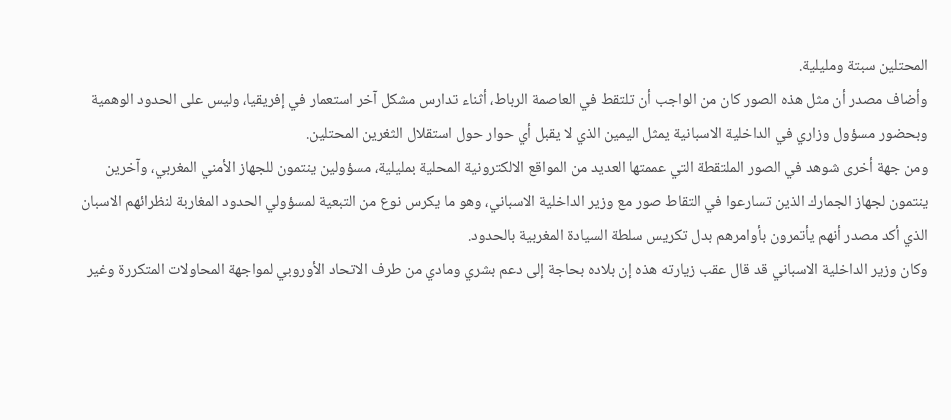المحتلين سبتة ومليلية.
وأضاف مصدر أن مثل هذه الصور كان من الواجب أن تلتقط في العاصمة الرباط، أثناء تدارس مشكل آخر استعمار في إفريقيا، وليس على الحدود الوهمية وبحضور مسؤول وزاري في الداخلية الاسبانية يمثل اليمين الذي لا يقبل أي حوار حول استقلال الثغرين المحتلين.
ومن جهة أخرى شوهد في الصور الملتقطة التي عممتها العديد من المواقع الالكترونية المحلية بمليلية، مسؤولين ينتمون للجهاز الأمني المغربي، وآخرين ينتمون لجهاز الجمارك الذين تسارعوا في التقاط صور مع وزير الداخلية الاسباني، وهو ما يكرس نوع من التبعية لمسؤولي الحدود المغاربة لنظرائهم الاسبان الذي أكد مصدر أنهم يأتمرون بأوامرهم بدل تكريس سلطة السيادة المغربية بالحدود.
وكان وزير الداخلية الاسباني قد قال عقب زيارته هذه إن بلاده بحاجة إلى دعم بشري ومادي من طرف الاتحاد الأوروبي لمواجهة المحاولات المتكررة وغير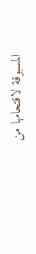المسبوقة لاقتحامها من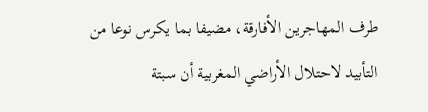طرف المهاجرين الأفارقة، مضيفا بما يكرس نوعا من التأبيد لاحتلال الأراضي المغربية أن سبتة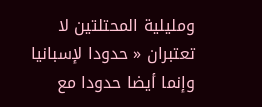ومليلية المحتلتين لا تعتبران « حدودا لإسبانيا وإنما أيضا حدودا مع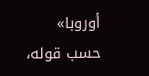أوروبا» حسب قوله،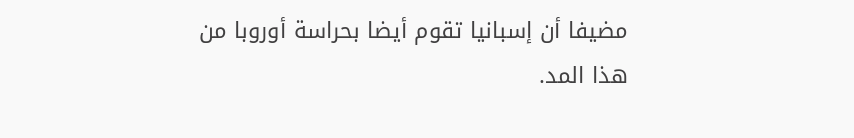مضيفا أن إسبانيا تقوم أيضا بحراسة أوروبا من هذا المد.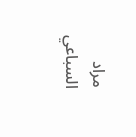مراد السباعي